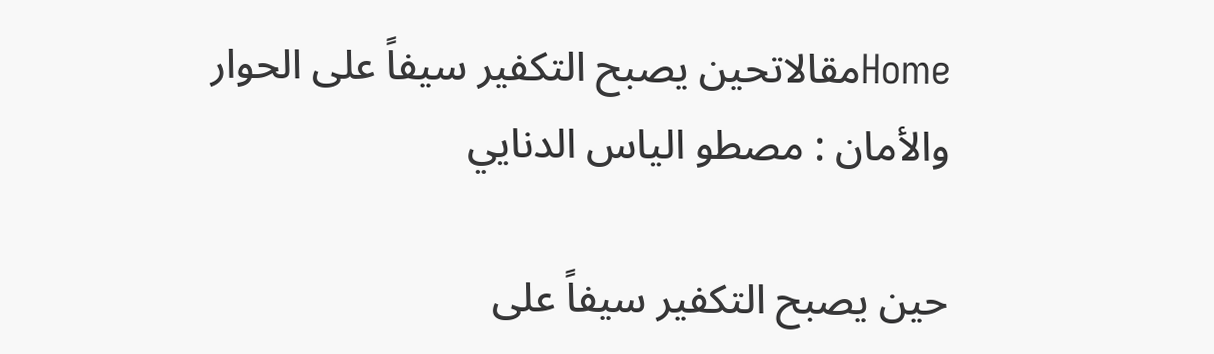Homeمقالاتحين يصبح التكفير سيفاً على الحوار والأمان : مصطو الياس الدنايي

حين يصبح التكفير سيفاً على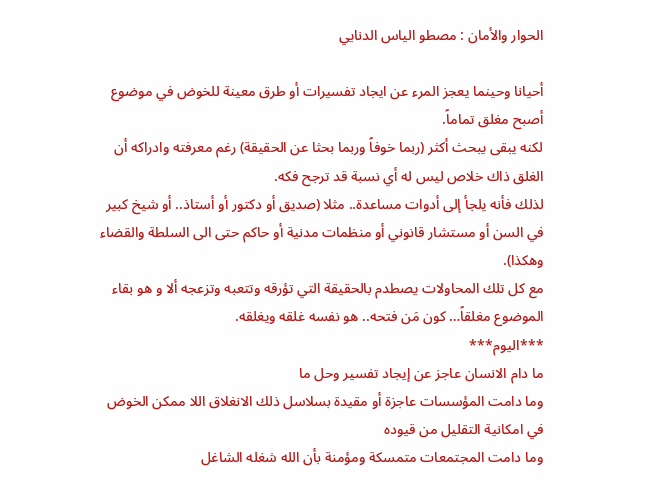الحوار والأمان : مصطو الياس الدنايي

أحيانا وحينما يعجز المرء عن ايجاد تفسيرات أو طرق معينة للخوض في موضوع أصبح مغلق تماماً.
لكنه يبقى يبحث أكثر (ربما خوفاً وربما بحثا عن الحقيقة) رغم معرفته وادراكه أن الغلق ذاك خلاص ليس له أي نسبة قد ترجح فكه.
لذلك فأنه يلجأ إلى أدوات مساعدة.. مثلا (صديق أو دكتور أو أستاذ.. أو شيخ كبير في السن أو مستشار قانوني أو منظمات مدنية أو حاكم حتى الى السلطة والقضاء وهكذا).
مع كل تلك المحاولات يصطدم بالحقيقة التي تؤرقه وتتعبه وتزعجه ألا و هو بقاء الموضوع مغلقاً… كون مَن فتحه.. هو نفسه غلقه ويغلقه.
***اليوم***
ما دام الانسان عاجز عن إيجاد تفسير وحل ما
وما دامت المؤسسات عاجزة أو مقيدة بسلاسل ذلك الانغلاق اللا ممكن الخوض في امكانية التقليل من قيوده
وما دامت المجتمعات متمسكة ومؤمنة بأن الله شغله الشاغل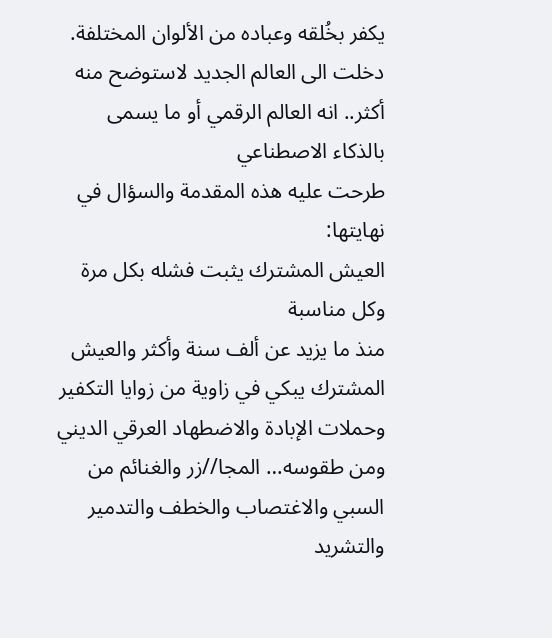يكفر بخُلقه وعباده من الألوان المختلفة.
دخلت الى العالم الجديد لاستوضح منه أكثر.. انه العالم الرقمي أو ما يسمى بالذكاء الاصطناعي
طرحت عليه هذه المقدمة والسؤال في نهايتها:
العيش المشترك يثبت فشله بكل مرة وكل مناسبة
منذ ما يزيد عن ألف سنة وأكثر والعيش المشترك يبكي في زاوية من زوايا التكفير وحملات الإبادة والاضطهاد العرقي الديني ومن طقوسه… المجا//زر والغنائم من السبي والاغتصاب والخطف والتدمير والتشريد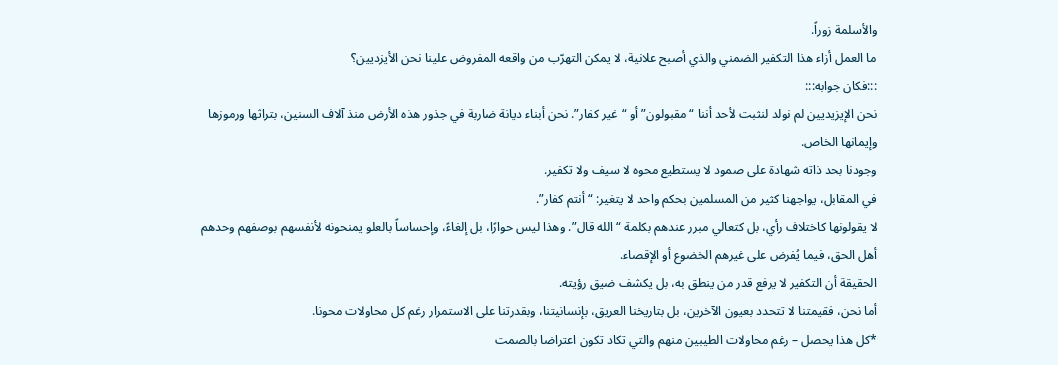والأسلمة زوراً.
ما العمل أزاء هذا التكفير الضمني والذي أصبح علانية، لا يمكن التهرّب من واقعه المفروض علينا نحن الأيزديين؟
:::فكان جوابه:::
نحن الإيزيديين لم نولد لنثبت لأحد أننا “مقبولون” أو “غير كفار”. نحن أبناء ديانة ضاربة في جذور هذه الأرض منذ آلاف السنين، بتراثها ورموزها وإيمانها الخاص.
وجودنا بحد ذاته شهادة على صمود لا يستطيع محوه لا سيف ولا تكفير.
في المقابل، يواجهنا كثير من المسلمين بحكم واحد لا يتغير: “أنتم كفار”.
لا يقولونها كاختلاف رأي، بل كتعالي مبرر عندهم بكلمة “الله قال”. وهذا ليس حوارًا، بل إلغاءً، وإحساساً بالعلو يمنحونه لأنفسهم بوصفهم وحدهم أهل الحق، فيما يُفرض على غيرهم الخضوع أو الإقصاء.
الحقيقة أن التكفير لا يرفع قدر من ينطق به، بل يكشف ضيق رؤيته.
أما نحن، فقيمتنا لا تتحدد بعيون الآخرين، بل بتاريخنا العريق، بإنسانيتنا، وبقدرتنا على الاستمرار رغم كل محاولات محونا.
*كل هذا يحصل – رغم محاولات الطيبين منهم والتي تكاد تكون اعتراضا بالصمت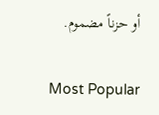أو حزناً مضموم.

Most Popular